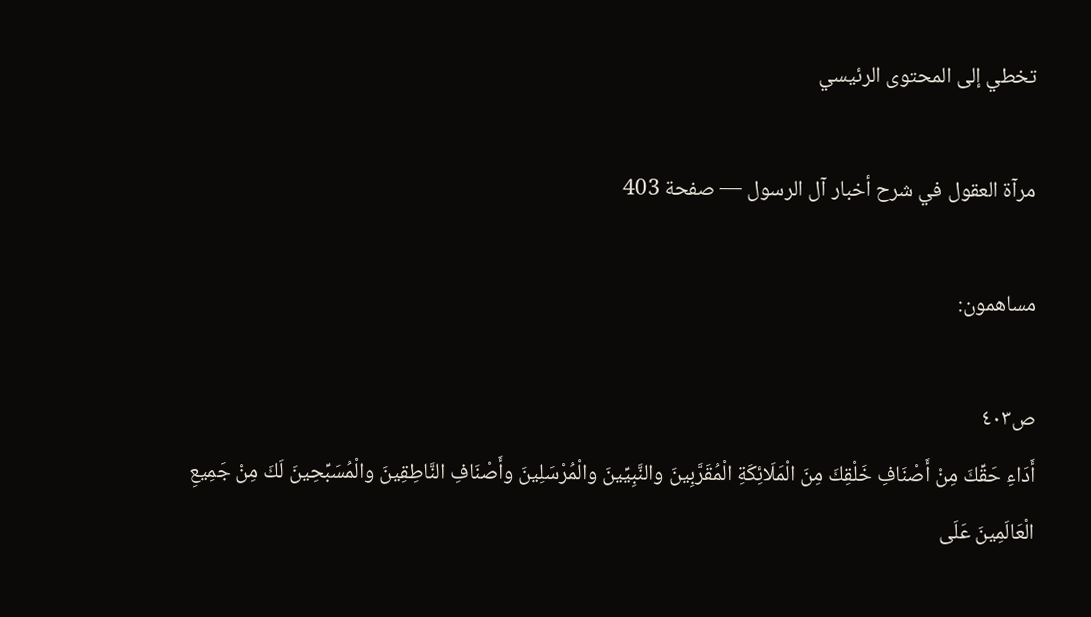تخطي إلى المحتوى الرئيسي

مرآة العقول في شرح أخبار آل الرسول — صفحة 403

مساهمون:

ص٤٠٣
أَدَاءِ حَقِّكَ مِنْ أَصْنَافِ خَلْقِكَ مِنَ الْمَلَائِكَةِ الْمُقَرَّبِينَ والنَّبِيِّينَ والْمُرْسَلِينَ وأَصْنَافِ النَّاطِقِينَ والْمُسَبِّحِينَ لَكَ مِنْ جَمِيعِ الْعَالَمِينَ عَلَى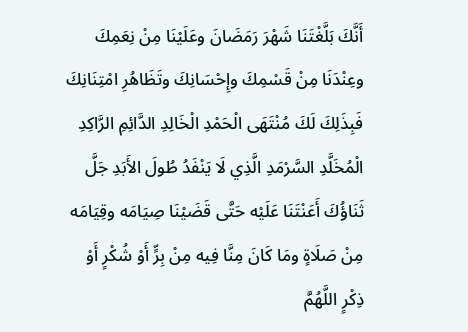أَنَّكَ بَلَّغْتَنَا شَهْرَ رَمَضَانَ وعَلَيْنَا مِنْ نِعَمِكَ وعِنْدَنَا مِنْ قَسْمِكَ وإِحْسَانِكَ وتَظَاهُرِ امْتِنَانِكَ فَبِذَلِكَ لَكَ مُنْتَهَى الْحَمْدِ الْخَالِدِ الدَّائِمِ الرَّاكِدِ الْمُخَلَّدِ السَّرْمَدِ الَّذِي لَا يَنْفَدُ طُولَ الأَبَدِ جَلَّ ثَنَاؤُكَ أَعَنْتَنَا عَلَيْه حَتَّى قَضَيْنَا صِيَامَه وقِيَامَه مِنْ صَلَاةٍ ومَا كَانَ مِنَّا فِيه مِنْ بِرٍّ أَوْ شُكْرٍ أَوْ ذِكْرٍ اللَّهُمَّ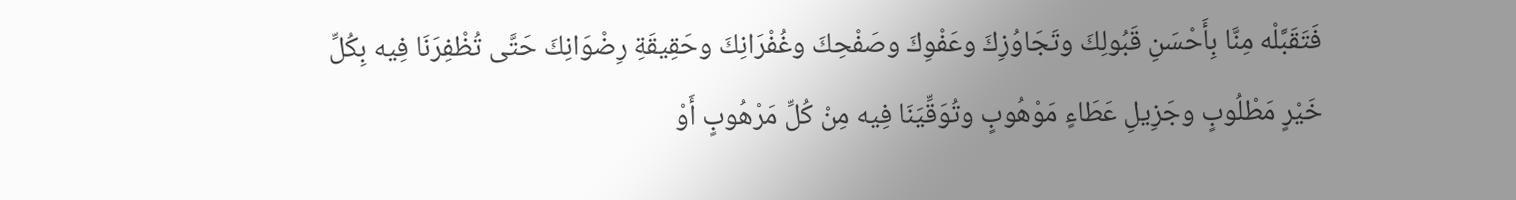فَتَقَبَّلْه مِنَّا بِأَحْسَنِ قَبُولِكَ وتَجَاوُزِكَ وعَفْوِكَ وصَفْحِكَ وغُفْرَانِكَ وحَقِيقَةِ رِضْوَانِكَ حَتَّى تُظْفِرَنَا فِيه بِكُلِّ خَيْرٍ مَطْلُوبٍ وجَزِيلِ عَطَاءٍ مَوْهُوبٍ وتُوَقِّيَنَا فِيه مِنْ كُلِّ مَرْهُوبٍ أَوْ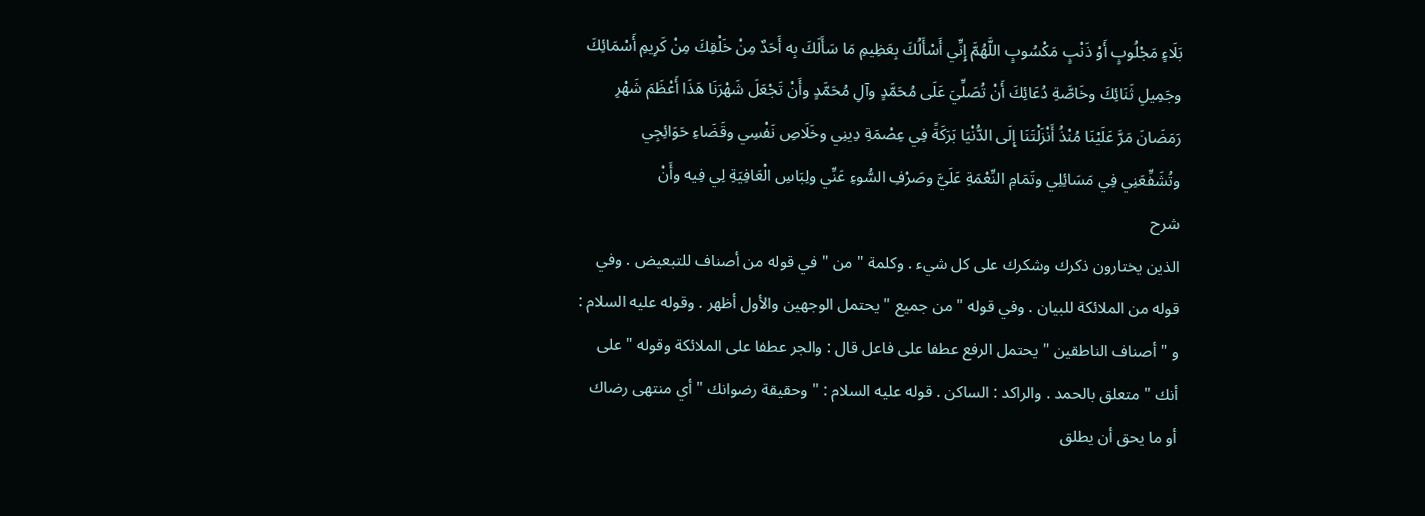بَلَاءٍ مَجْلُوبٍ أَوْ ذَنْبٍ مَكْسُوبٍ اللَّهُمَّ إِنِّي أَسْأَلُكَ بِعَظِيمِ مَا سَأَلَكَ بِه أَحَدٌ مِنْ خَلْقِكَ مِنْ كَرِيمِ أَسْمَائِكَ وجَمِيلِ ثَنَائِكَ وخَاصَّةِ دُعَائِكَ أَنْ تُصَلِّيَ عَلَى مُحَمَّدٍ وآلِ مُحَمَّدٍ وأَنْ تَجْعَلَ شَهْرَنَا هَذَا أَعْظَمَ شَهْرِ رَمَضَانَ مَرَّ عَلَيْنَا مُنْذُ أَنْزَلْتَنَا إِلَى الدُّنْيَا بَرَكَةً فِي عِصْمَةِ دِينِي وخَلَاصِ نَفْسِي وقَضَاءِ حَوَائِجِي وتُشَفِّعَنِي فِي مَسَائِلِي وتَمَامِ النِّعْمَةِ عَلَيَّ وصَرْفِ السُّوءِ عَنِّي ولِبَاسِ الْعَافِيَةِ لِي فِيه وأَنْ
شرح
الذين يختارون ذكرك وشكرك على كل شيء . وكلمة " من " في قوله من أصناف للتبعيض . وفي قوله من الملائكة للبيان . وفي قوله " من جميع " يحتمل الوجهين والأول أظهر . وقوله عليه السلام : و " أصناف الناطقين " يحتمل الرفع عطفا على فاعل قال : والجر عطفا على الملائكة وقوله " على أنك " متعلق بالحمد . والراكد : الساكن . قوله عليه السلام : " وحقيقة رضوانك " أي منتهى رضاك أو ما يحق أن يطلق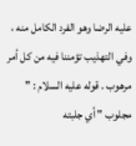عليه الرضا وهو الفرد الكامل منه ، وفي التهذيب تؤمننا فيه من كل أمر مرهوب . قوله عليه السلام : " مجلوب " أي جلبته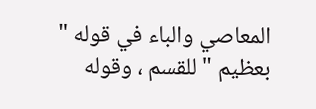المعاصي والباء في قوله " بعظيم " للقسم ، وقوله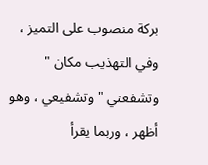بركة منصوب على التميز ، وفي التهذيب مكان " وتشفعني " وتشفيعي ، وهو أظهر ، وربما يقرأ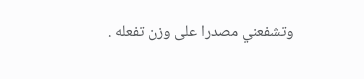وتشفعني مصدرا على وزن تفعله .